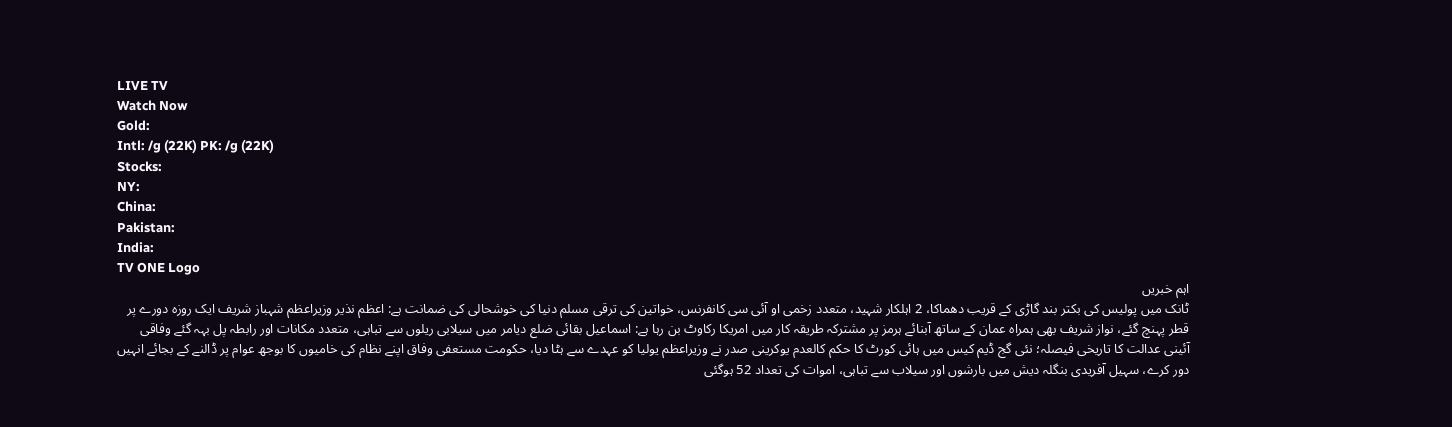LIVE TV
Watch Now
Gold:
Intl: /g (22K) PK: /g (22K)
Stocks:
NY:
China:
Pakistan:
India:
TV ONE Logo
اہم خبریں
ٹانک میں پولیس کی بکتر بند گاڑی کے قریب دھماکا، 2 اہلکار شہید، متعدد زخمی او آئی سی کانفرنس، خواتین کی ترقی مسلم دنیا کی خوشحالی کی ضمانت ہے: اعظم نذیر وزیراعظم شہباز شریف ایک روزہ دورے پر قطر پہنچ گئے، نواز شریف بھی ہمراہ عمان کے ساتھ آبنائے ہرمز پر مشترکہ طریقہ کار میں امریکا رکاوٹ بن رہا ہے: اسماعیل بقائی ضلع دیامر میں سیلابی ریلوں سے تباہی، متعدد مکانات اور رابطہ پل بہہ گئے وفاقی آئینی عدالت کا تاریخی فیصلہ؛ نئی گج ڈیم کیس میں ہائی کورٹ کا حکم کالعدم یوکرینی صدر نے وزیراعظم یولیا کو عہدے سے ہٹا دیا، حکومت مستعفی وفاق اپنے نظام کی خامیوں کا بوجھ عوام پر ڈالنے کے بجائے انہیں دور کرے، سہیل آفریدی بنگلہ دیش میں بارشوں اور سیلاب سے تباہی، اموات کی تعداد 52 ہوگئی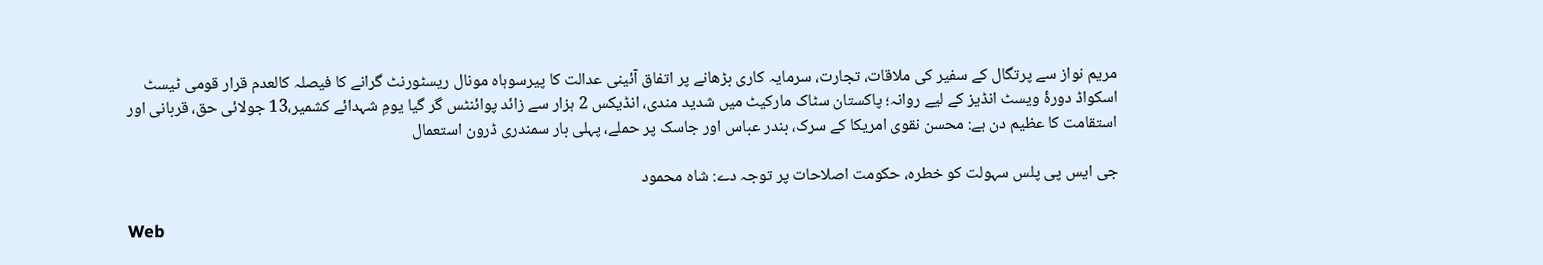مریم نواز سے پرتگال کے سفیر کی ملاقات، تجارت، سرمایہ کاری بڑھانے پر اتفاق آئینی عدالت کا پیرسوہاہ مونال ریسٹورنٹ گرانے کا فیصلہ کالعدم قرار قومی ٹیسٹ اسکواڈ دورۂ ویسٹ انڈیز کے لیے روانہ؛ پاکستان سٹاک مارکیٹ میں شدید مندی، انڈیکس 2 ہزار سے زائد پوائنٹس گر گیا یومِ شہدائے کشمیر،13 جولائی حق، قربانی اور استقامت کا عظیم دن ہے: محسن نقوی امریکا کے سرک، بندر عباس اور جاسک پر حملے، پہلی بار سمندری ڈرون استعمال

جی ایس پی پلس سہولت کو خطرہ، حکومت اصلاحات پر توجہ دے: شاہ محمود

Web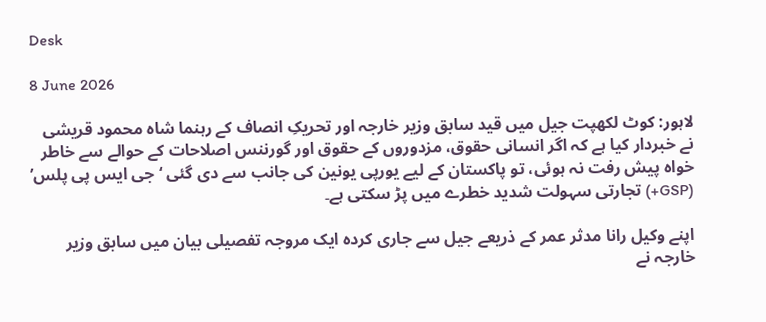Desk

8 June 2026

لاہور: کوٹ لکھپت جیل میں قید سابق وزیر خارجہ اور تحریکِ انصاف کے رہنما شاہ محمود قریشی نے خبردار کیا ہے کہ اگر انسانی حقوق، مزدوروں کے حقوق اور گورننس اصلاحات کے حوالے سے خاطر خواہ پیش رفت نہ ہوئی، تو پاکستان کے لیے یورپی یونین کی جانب سے دی گئی ‘جی ایس پی پلس’ (GSP+) تجارتی سہولت شدید خطرے میں پڑ سکتی ہے۔

اپنے وکیل رانا مدثر عمر کے ذریعے جیل سے جاری کردہ ایک مروجہ تفصیلی بیان میں سابق وزیر خارجہ نے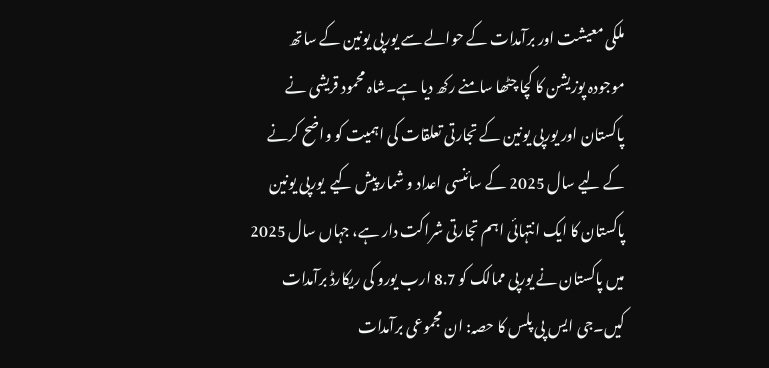ملکی معیشت اور برآمدات کے حوالے سے یورپی یونین کے ساتھ موجودہ پوزیشن کا کچا چٹھا سامنے رکھ دیا ہے۔شاہ محمود قریشی نے پاکستان اور یورپی یونین کے تجارتی تعلقات کی اہمیت کو واضح کرنے کے لیے سال 2025 کے سائنسی اعداد و شمار پیش کیے  یورپی یونین پاکستان کا ایک انتہائی اہم تجارتی شراکت دار ہے، جہاں سال 2025 میں پاکستان نے یورپی ممالک کو 8.7 ارب یورو کی ریکارڈ برآمدات کیں۔جی ایس پی پلس کا حصہ: ان مجموعی برآمدات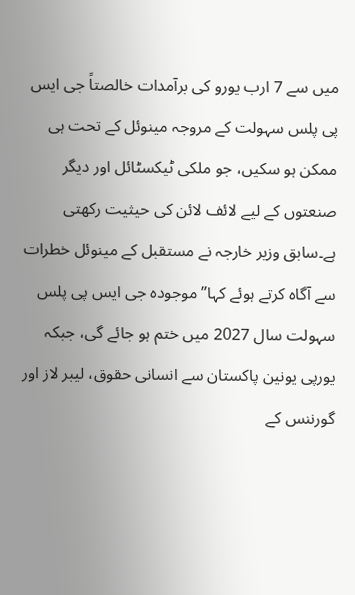میں سے 7 ارب یورو کی برآمدات خالصتاً جی ایس پی پلس سہولت کے مروجہ مینوئل کے تحت ہی ممکن ہو سکیں، جو ملکی ٹیکسٹائل اور دیگر صنعتوں کے لیے لائف لائن کی حیثیت رکھتی ہے۔سابق وزیر خارجہ نے مستقبل کے مینوئل خطرات سے آگاہ کرتے ہوئے کہا”موجودہ جی ایس پی پلس سہولت سال 2027 میں ختم ہو جائے گی، جبکہ یورپی یونین پاکستان سے انسانی حقوق، لیبر لاز اور گورننس کے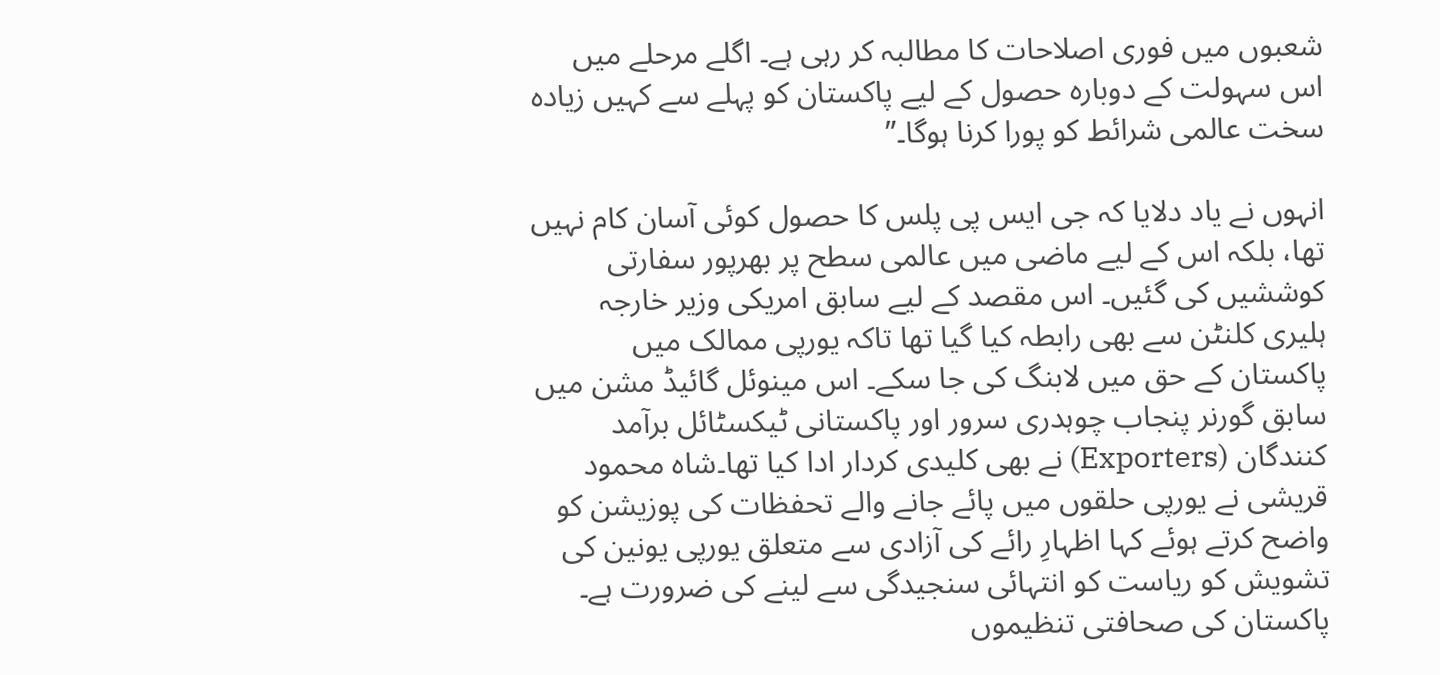شعبوں میں فوری اصلاحات کا مطالبہ کر رہی ہے۔ اگلے مرحلے میں اس سہولت کے دوبارہ حصول کے لیے پاکستان کو پہلے سے کہیں زیادہ سخت عالمی شرائط کو پورا کرنا ہوگا۔”

انہوں نے یاد دلایا کہ جی ایس پی پلس کا حصول کوئی آسان کام نہیں تھا، بلکہ اس کے لیے ماضی میں عالمی سطح پر بھرپور سفارتی کوششیں کی گئیں۔ اس مقصد کے لیے سابق امریکی وزیر خارجہ ہلیری کلنٹن سے بھی رابطہ کیا گیا تھا تاکہ یورپی ممالک میں پاکستان کے حق میں لابنگ کی جا سکے۔ اس مینوئل گائیڈ مشن میں سابق گورنر پنجاب چوہدری سرور اور پاکستانی ٹیکسٹائل برآمد کنندگان (Exporters) نے بھی کلیدی کردار ادا کیا تھا۔شاہ محمود قریشی نے یورپی حلقوں میں پائے جانے والے تحفظات کی پوزیشن کو واضح کرتے ہوئے کہا اظہارِ رائے کی آزادی سے متعلق یورپی یونین کی تشویش کو ریاست کو انتہائی سنجیدگی سے لینے کی ضرورت ہے۔ پاکستان کی صحافتی تنظیموں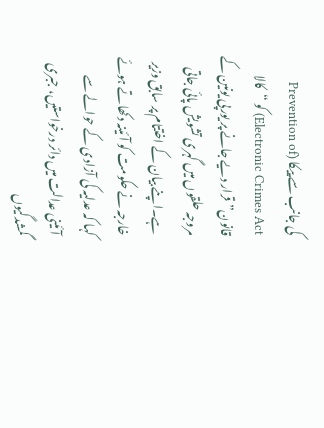کی جانب سے پیکا (Prevention of Electronic Crimes Act) کو “کالا قانون” قرار دیے جانے پر یورپی یونین کے مروجہ حلقوں میں گہری تشویش پائی جاتی ہے۔اپنے بیان کے اختتام پر سابق وزیر خارجہ نے حکومت کو آئینہ دکھاتے ہوئے کہا کہ عدلیہ کی آزادی کے حوالے سے آئینی عدالت میں دائر درخواستیں، جبری گمشدگیوں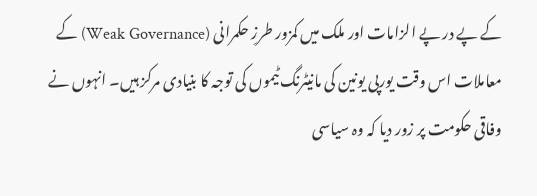کے پے در پے الزامات اور ملک میں کمزور طرزِ حکمرانی (Weak Governance) کے معاملات اس وقت یورپی یونین کی مانیٹرنگ ٹیموں کی توجہ کا بنیادی مرکز ہیں۔ انہوں نے وفاقی حکومت پر زور دیا کہ وہ سیاسی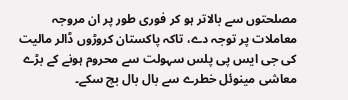مصلحتوں سے بالاتر ہو کر فوری طور پر ان مروجہ معاملات پر توجہ دے، تاکہ پاکستان کروڑوں ڈالر مالیت کی جی ایس پی پلس سہولت سے محروم ہونے کے بڑے معاشی مینوئل خطرے سے بال بال بچ سکے۔